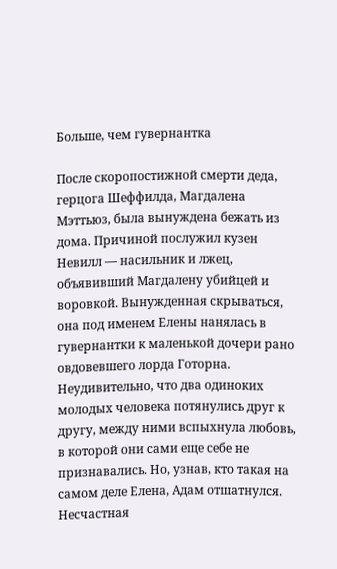Больше, чем гувернантка

После скоропостижной смерти деда, герцога Шеффилда, Магдалена Мэттьюз, была вынуждена бежать из дома. Причиной послужил кузен Невилл — насильник и лжец, объявивший Магдалену убийцей и воровкой. Вынужденная скрываться, она под именем Елены нанялась в гувернантки к маленькой дочери рано овдовевшего лорда Готорна. Неудивительно, что два одиноких молодых человека потянулись друг к другу, между ними вспыхнула любовь, в которой они сами еще себе не признавались. Но, узнав, кто такая на самом деле Елена, Адам отшатнулся. Несчастная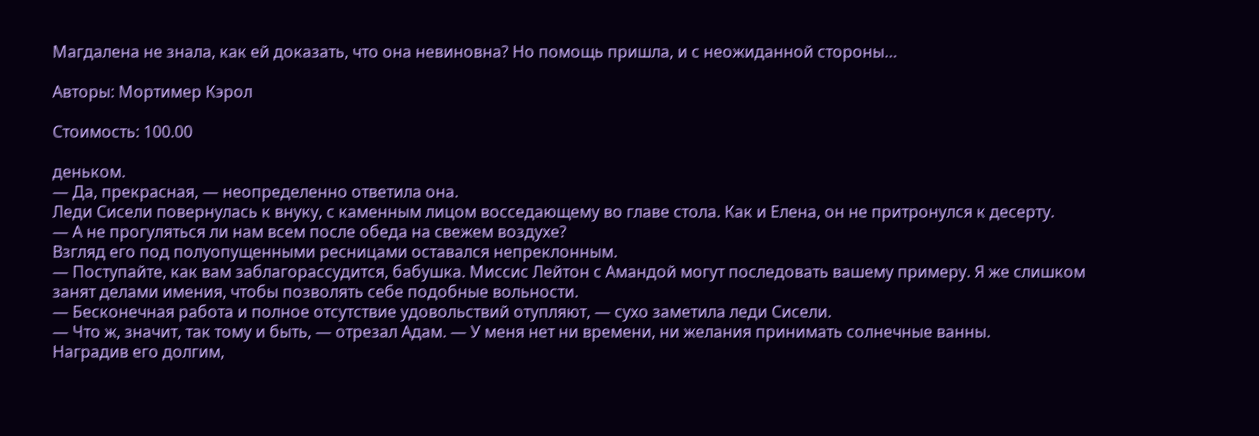Магдалена не знала, как ей доказать, что она невиновна? Но помощь пришла, и с неожиданной стороны…

Авторы: Мортимер Кэрол

Стоимость: 100.00

деньком.
— Да, прекрасная, — неопределенно ответила она.
Леди Сисели повернулась к внуку, с каменным лицом восседающему во главе стола. Как и Елена, он не притронулся к десерту.
— А не прогуляться ли нам всем после обеда на свежем воздухе?
Взгляд его под полуопущенными ресницами оставался непреклонным.
— Поступайте, как вам заблагорассудится, бабушка. Миссис Лейтон с Амандой могут последовать вашему примеру. Я же слишком занят делами имения, чтобы позволять себе подобные вольности.
— Бесконечная работа и полное отсутствие удовольствий отупляют, — сухо заметила леди Сисели.
— Что ж, значит, так тому и быть, — отрезал Адам. — У меня нет ни времени, ни желания принимать солнечные ванны.
Наградив его долгим,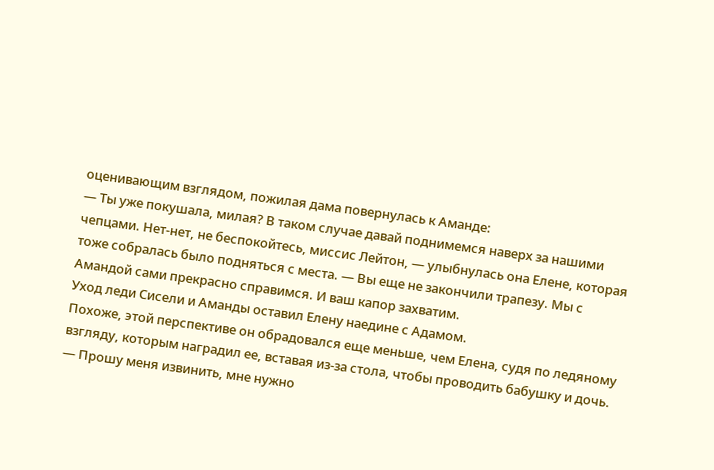оценивающим взглядом, пожилая дама повернулась к Аманде:
— Ты уже покушала, милая? В таком случае давай поднимемся наверх за нашими чепцами. Нет-нет, не беспокойтесь, миссис Лейтон, — улыбнулась она Елене, которая тоже собралась было подняться с места. — Вы еще не закончили трапезу. Мы с Амандой сами прекрасно справимся. И ваш капор захватим.
Уход леди Сисели и Аманды оставил Елену наедине с Адамом.
Похоже, этой перспективе он обрадовался еще меньше, чем Елена, судя по ледяному взгляду, которым наградил ее, вставая из-за стола, чтобы проводить бабушку и дочь.
— Прошу меня извинить, мне нужно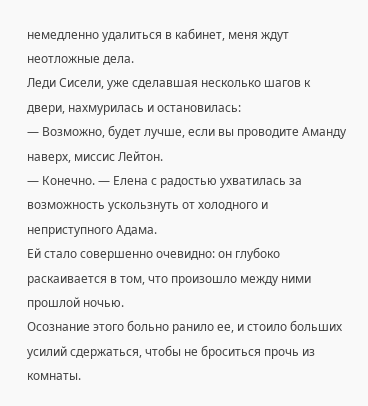немедленно удалиться в кабинет, меня ждут неотложные дела.
Леди Сисели, уже сделавшая несколько шагов к двери, нахмурилась и остановилась:
— Возможно, будет лучше, если вы проводите Аманду наверх, миссис Лейтон.
— Конечно. — Елена с радостью ухватилась за возможность ускользнуть от холодного и неприступного Адама.
Ей стало совершенно очевидно: он глубоко раскаивается в том, что произошло между ними прошлой ночью.
Осознание этого больно ранило ее, и стоило больших усилий сдержаться, чтобы не броситься прочь из комнаты.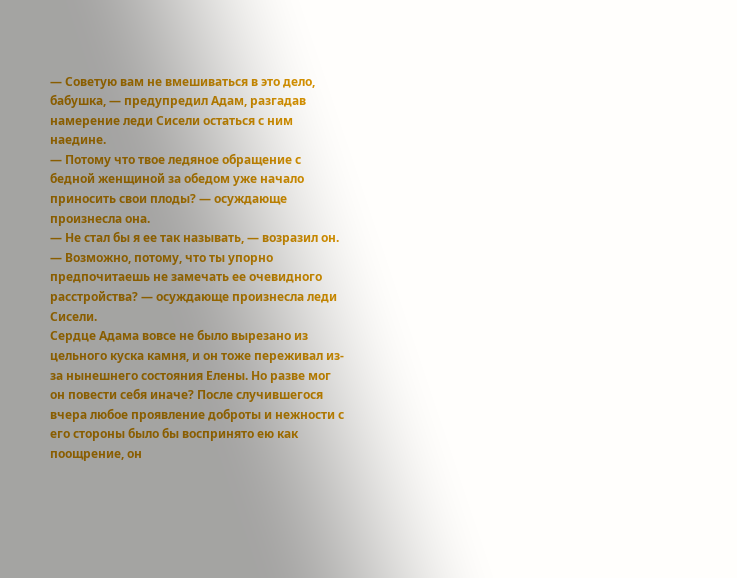— Советую вам не вмешиваться в это дело, бабушка, — предупредил Адам, разгадав намерение леди Сисели остаться с ним наедине.
— Потому что твое ледяное обращение с бедной женщиной за обедом уже начало приносить свои плоды? — осуждающе произнесла она.
— Не стал бы я ее так называть, — возразил он.
— Возможно, потому, что ты упорно предпочитаешь не замечать ее очевидного расстройства? — осуждающе произнесла леди Сисели.
Сердце Адама вовсе не было вырезано из цельного куска камня, и он тоже переживал из-за нынешнего состояния Елены. Но разве мог он повести себя иначе? После случившегося вчера любое проявление доброты и нежности с его стороны было бы воспринято ею как поощрение, он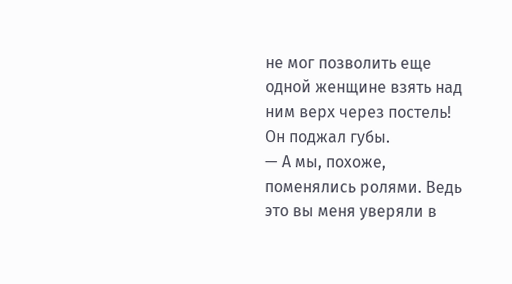не мог позволить еще одной женщине взять над ним верх через постель!
Он поджал губы.
— А мы, похоже, поменялись ролями. Ведь это вы меня уверяли в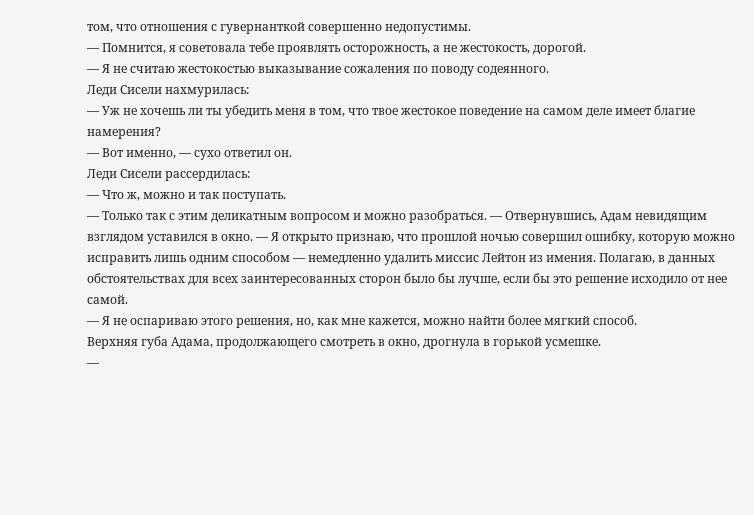том, что отношения с гувернанткой совершенно недопустимы.
— Помнится, я советовала тебе проявлять осторожность, а не жестокость, дорогой.
— Я не считаю жестокостью выказывание сожаления по поводу содеянного.
Леди Сисели нахмурилась:
— Уж не хочешь ли ты убедить меня в том, что твое жестокое поведение на самом деле имеет благие намерения?
— Вот именно, — сухо ответил он.
Леди Сисели рассердилась:
— Что ж, можно и так поступать.
— Только так с этим деликатным вопросом и можно разобраться. — Отвернувшись, Адам невидящим взглядом уставился в окно. — Я открыто признаю, что прошлой ночью совершил ошибку, которую можно исправить лишь одним способом — немедленно удалить миссис Лейтон из имения. Полагаю, в данных обстоятельствах для всех заинтересованных сторон было бы лучше, если бы это решение исходило от нее самой.
— Я не оспариваю этого решения, но, как мне кажется, можно найти более мягкий способ.
Верхняя губа Адама, продолжающего смотреть в окно, дрогнула в горькой усмешке.
—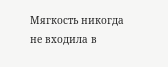Мягкость никогда не входила в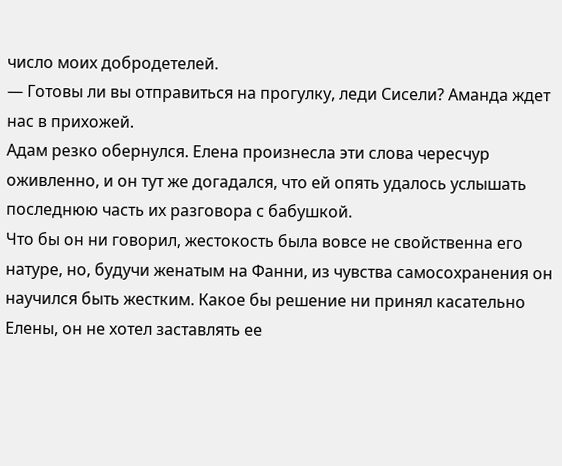число моих добродетелей.
— Готовы ли вы отправиться на прогулку, леди Сисели? Аманда ждет нас в прихожей.
Адам резко обернулся. Елена произнесла эти слова чересчур оживленно, и он тут же догадался, что ей опять удалось услышать последнюю часть их разговора с бабушкой.
Что бы он ни говорил, жестокость была вовсе не свойственна его натуре, но, будучи женатым на Фанни, из чувства самосохранения он научился быть жестким. Какое бы решение ни принял касательно Елены, он не хотел заставлять ее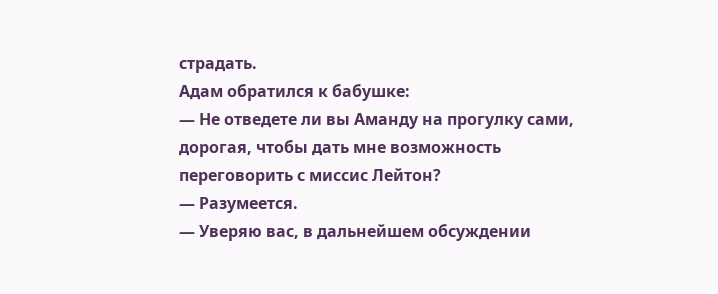страдать.
Адам обратился к бабушке:
— Не отведете ли вы Аманду на прогулку сами, дорогая, чтобы дать мне возможность переговорить с миссис Лейтон?
— Разумеется.
— Уверяю вас, в дальнейшем обсуждении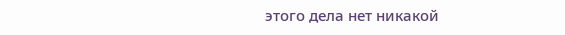этого дела нет никакой